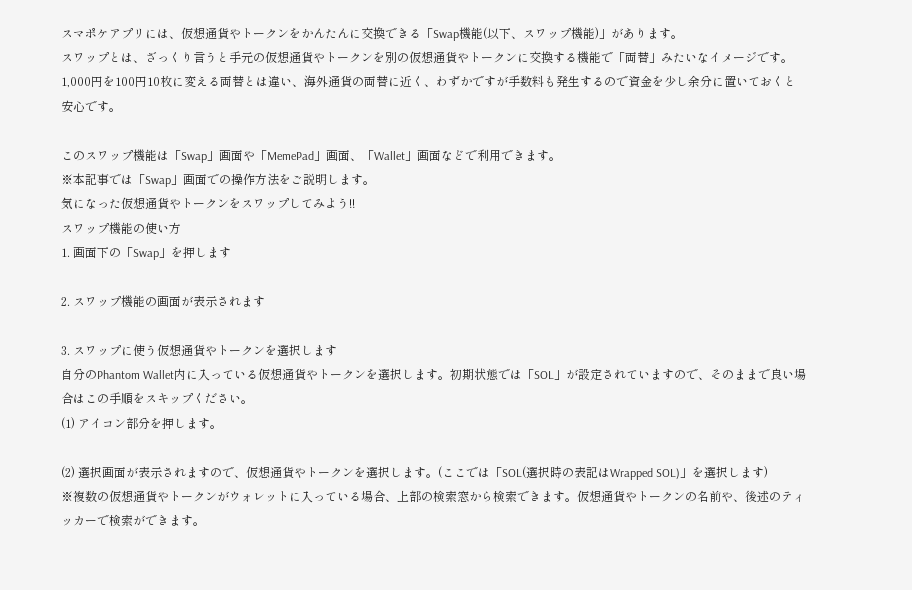スマポケアプリには、仮想通貨やトークンをかんたんに交換できる「Swap機能(以下、スワップ機能)」があります。
スワップとは、ざっくり言うと手元の仮想通貨やトークンを別の仮想通貨やトークンに交換する機能で「両替」みたいなイメージです。
1,000円を100円10枚に変える両替とは違い、海外通貨の両替に近く、わずかですが手数料も発生するので資金を少し余分に置いておくと安心です。

このスワップ機能は「Swap」画面や「MemePad」画面、「Wallet」画面などで利用できます。
※本記事では「Swap」画面での操作方法をご説明します。
気になった仮想通貨やトークンをスワップしてみよう!!
スワップ機能の使い方
1. 画面下の「Swap」を押します

2. スワップ機能の画面が表示されます

3. スワップに使う仮想通貨やトークンを選択します
自分のPhantom Wallet内に入っている仮想通貨やトークンを選択します。初期状態では「SOL」が設定されていますので、そのままで良い場合はこの手順をスキップください。
(1) アイコン部分を押します。

(2) 選択画面が表示されますので、仮想通貨やトークンを選択します。(ここでは「SOL(選択時の表記はWrapped SOL)」を選択します)
※複数の仮想通貨やトークンがウォレットに入っている場合、上部の検索窓から検索できます。仮想通貨やトークンの名前や、後述のティッカーで検索ができます。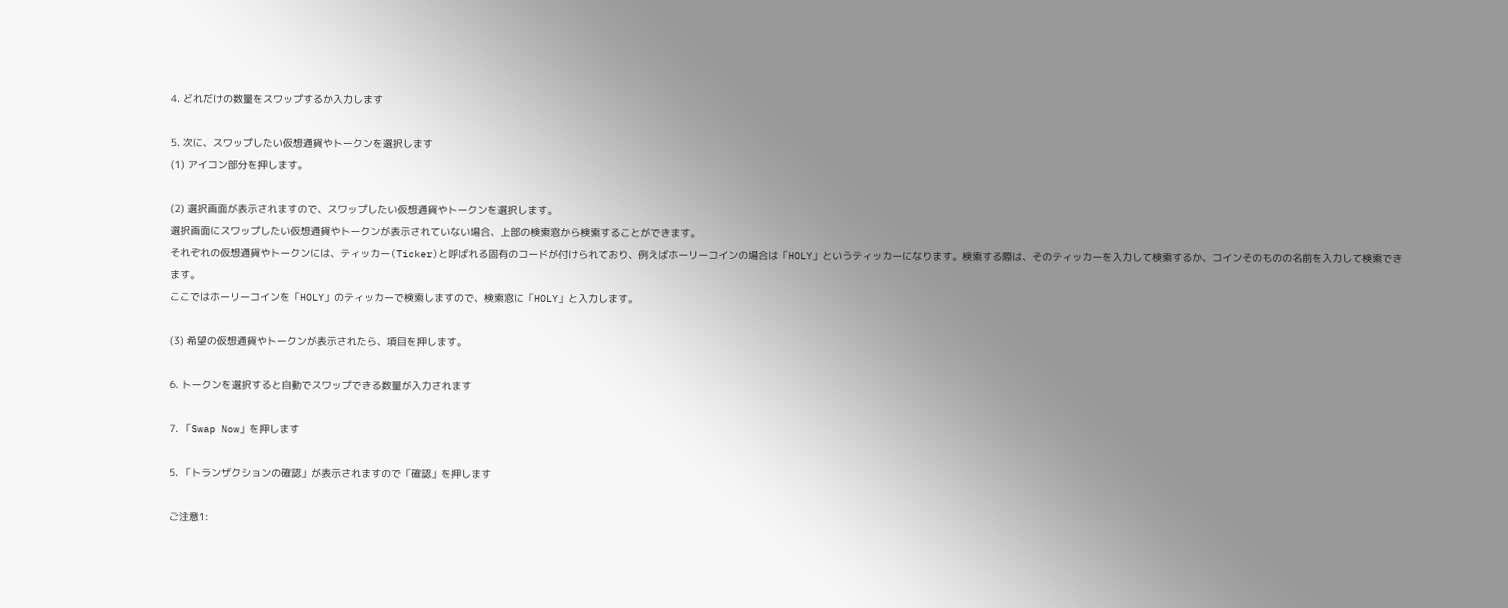4. どれだけの数量をスワップするか入力します

5. 次に、スワップしたい仮想通貨やトークンを選択します
(1) アイコン部分を押します。

(2) 選択画面が表示されますので、スワップしたい仮想通貨やトークンを選択します。
選択画面にスワップしたい仮想通貨やトークンが表示されていない場合、上部の検索窓から検索することができます。
それぞれの仮想通貨やトークンには、ティッカー(Ticker)と呼ばれる固有のコードが付けられており、例えばホーリーコインの場合は「HOLY」というティッカーになります。検索する際は、そのティッカーを入力して検索するか、コインそのものの名前を入力して検索できます。
ここではホーリーコインを「HOLY」のティッカーで検索しますので、検索窓に「HOLY」と入力します。

(3) 希望の仮想通貨やトークンが表示されたら、項目を押します。

6. トークンを選択すると自動でスワップできる数量が入力されます

7. 「Swap Now」を押します

5. 「トランザクションの確認」が表示されますので「確認」を押します

ご注意1: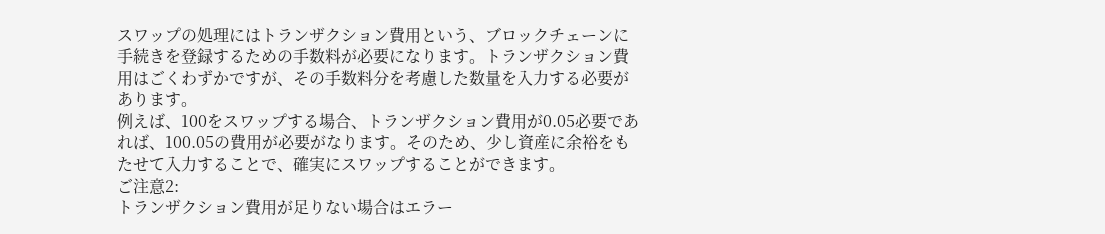スワップの処理にはトランザクション費用という、ブロックチェーンに手続きを登録するための手数料が必要になります。トランザクション費用はごくわずかですが、その手数料分を考慮した数量を入力する必要があります。
例えば、100をスワップする場合、トランザクション費用が0.05必要であれば、100.05の費用が必要がなります。そのため、少し資産に余裕をもたせて入力することで、確実にスワップすることができます。
ご注意2:
トランザクション費用が足りない場合はエラー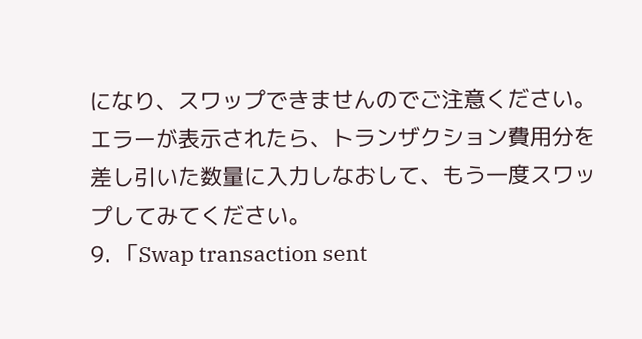になり、スワップできませんのでご注意ください。エラーが表示されたら、トランザクション費用分を差し引いた数量に入力しなおして、もう一度スワップしてみてください。
9. 「Swap transaction sent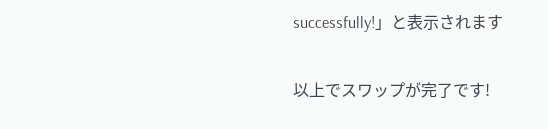successfully!」と表示されます

以上でスワップが完了です!